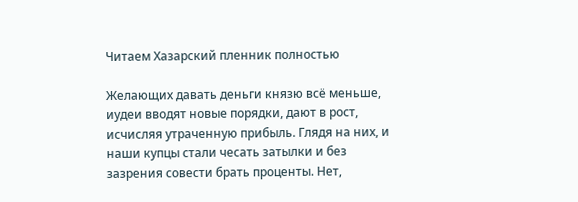Читаем Хазарский пленник полностью

Желающих давать деньги князю всё меньше, иудеи вводят новые порядки, дают в рост, исчисляя утраченную прибыль. Глядя на них, и наши купцы стали чесать затылки и без зазрения совести брать проценты. Нет,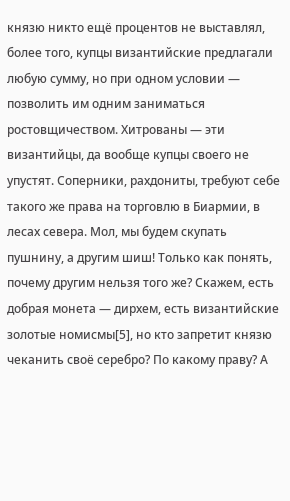князю никто ещё процентов не выставлял, более того, купцы византийские предлагали любую сумму, но при одном условии — позволить им одним заниматься ростовщичеством. Хитрованы — эти византийцы, да вообще купцы своего не упустят. Соперники, рахдониты, требуют себе такого же права на торговлю в Биармии, в лесах севера. Мол, мы будем скупать пушнину, а другим шиш! Только как понять, почему другим нельзя того же? Скажем, есть добрая монета — дирхем, есть византийские золотые номисмы[5], но кто запретит князю чеканить своё серебро? По какому праву? А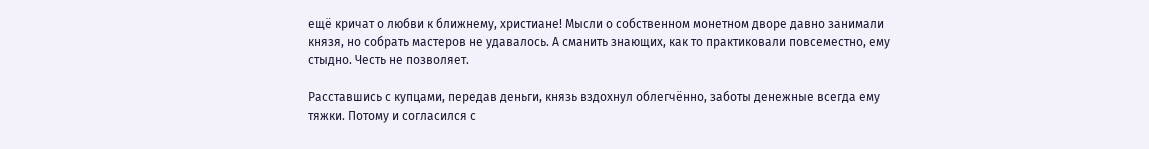ещё кричат о любви к ближнему, христиане! Мысли о собственном монетном дворе давно занимали князя, но собрать мастеров не удавалось. А сманить знающих, как то практиковали повсеместно, ему стыдно. Честь не позволяет.

Расставшись с купцами, передав деньги, князь вздохнул облегчённо, заботы денежные всегда ему тяжки. Потому и согласился с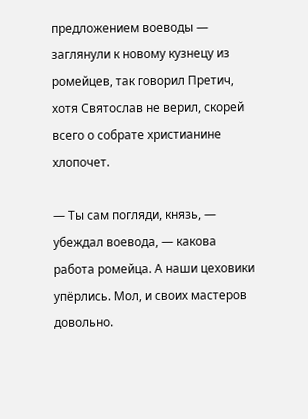предложением воеводы — заглянули к новому кузнецу из ромейцев, так говорил Претич, хотя Святослав не верил, скорей всего о собрате христианине хлопочет.

— Ты сам погляди, князь, — убеждал воевода, — какова работа ромейца. А наши цеховики упёрлись. Мол, и своих мастеров довольно.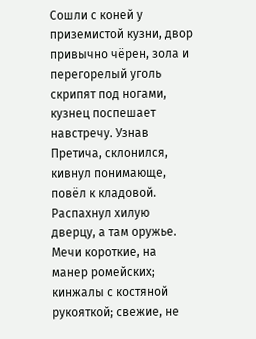Сошли с коней у приземистой кузни, двор привычно чёрен, зола и перегорелый уголь скрипят под ногами, кузнец поспешает навстречу. Узнав Претича, склонился, кивнул понимающе, повёл к кладовой. Распахнул хилую дверцу, а там оружье. Мечи короткие, на манер ромейских; кинжалы с костяной рукояткой; свежие, не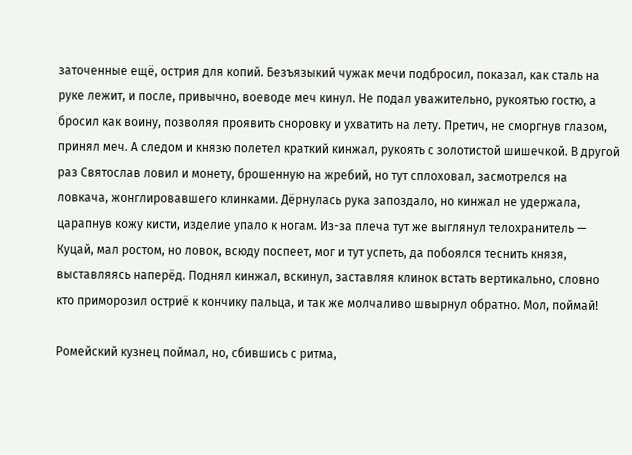заточенные ещё, острия для копий. Безъязыкий чужак мечи подбросил, показал, как сталь на руке лежит, и после, привычно, воеводе меч кинул. Не подал уважительно, рукоятью гостю, а бросил как воину, позволяя проявить сноровку и ухватить на лету. Претич, не сморгнув глазом, принял меч. А следом и князю полетел краткий кинжал, рукоять с золотистой шишечкой. В другой раз Святослав ловил и монету, брошенную на жребий, но тут сплоховал, засмотрелся на ловкача, жонглировавшего клинками. Дёрнулась рука запоздало, но кинжал не удержала, царапнув кожу кисти, изделие упало к ногам. Из-за плеча тут же выглянул телохранитель — Куцай, мал ростом, но ловок, всюду поспеет, мог и тут успеть, да побоялся теснить князя, выставляясь наперёд. Поднял кинжал, вскинул, заставляя клинок встать вертикально, словно кто приморозил остриё к кончику пальца, и так же молчаливо швырнул обратно. Мол, поймай!

Ромейский кузнец поймал, но, сбившись с ритма,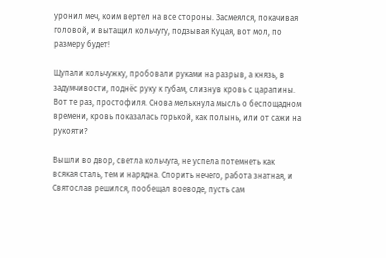уронил меч, коим вертел на все стороны. Засмеялся, покачивая головой, и вытащил кольчугу, подзывая Куцая, вот мол, по размеру будет!

Щупали кольчужку, пробовали руками на разрыв, а князь, в задумчивости, поднёс руку к губам, слизнув кровь с царапины. Вот те раз, простофиля. Снова мелькнула мысль о беспощадном времени, кровь показалась горькой, как полынь, или от сажи на рукояти?

Вышли во двор, светла кольчуга, не успела потемнеть как всякая сталь, тем и нарядна. Спорить нечего, работа знатная, и Святослав решился, пообещал воеводе, пусть сам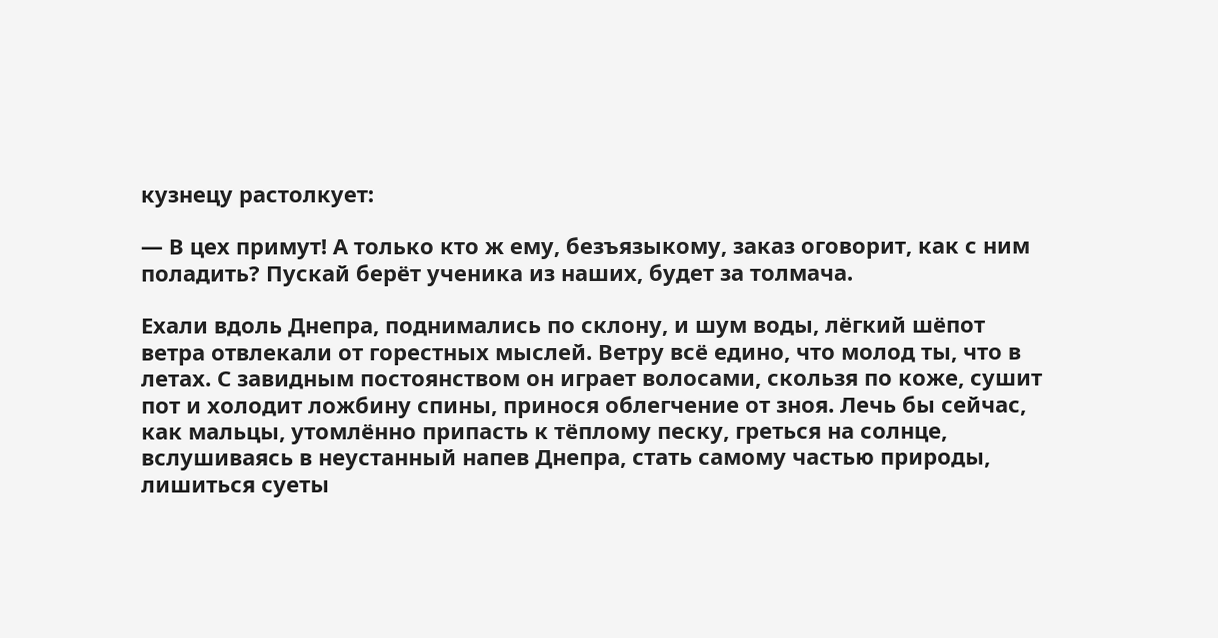кузнецу растолкует:

— В цех примут! А только кто ж ему, безъязыкому, заказ оговорит, как с ним поладить? Пускай берёт ученика из наших, будет за толмача.

Ехали вдоль Днепра, поднимались по склону, и шум воды, лёгкий шёпот ветра отвлекали от горестных мыслей. Ветру всё едино, что молод ты, что в летах. С завидным постоянством он играет волосами, скользя по коже, сушит пот и холодит ложбину спины, принося облегчение от зноя. Лечь бы сейчас, как мальцы, утомлённо припасть к тёплому песку, греться на солнце, вслушиваясь в неустанный напев Днепра, стать самому частью природы, лишиться суеты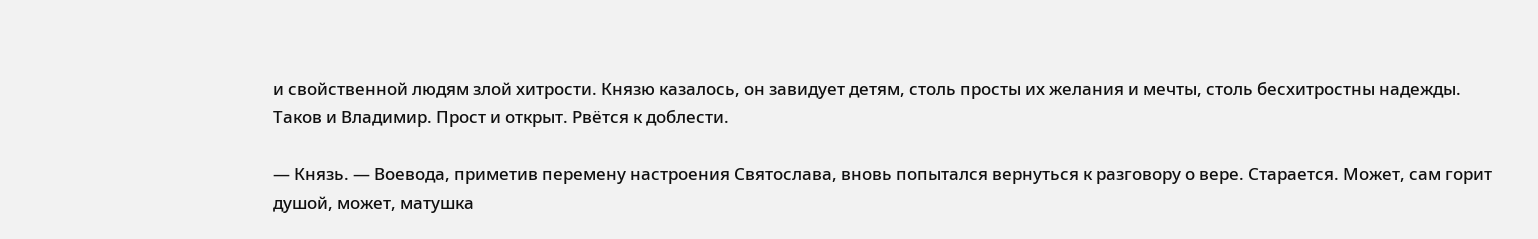и свойственной людям злой хитрости. Князю казалось, он завидует детям, столь просты их желания и мечты, столь бесхитростны надежды. Таков и Владимир. Прост и открыт. Рвётся к доблести.

— Князь. — Воевода, приметив перемену настроения Святослава, вновь попытался вернуться к разговору о вере. Старается. Может, сам горит душой, может, матушка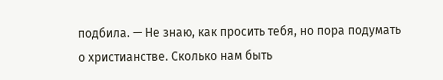подбила. — Не знаю, как просить тебя, но пора подумать о христианстве. Сколько нам быть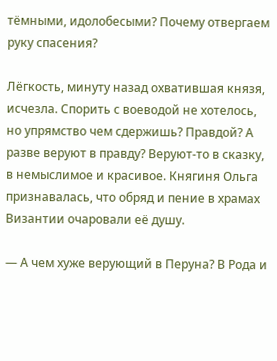тёмными, идолобесыми? Почему отвергаем руку спасения?

Лёгкость, минуту назад охватившая князя, исчезла. Спорить с воеводой не хотелось, но упрямство чем сдержишь? Правдой? А разве веруют в правду? Веруют-то в сказку, в немыслимое и красивое. Княгиня Ольга признавалась, что обряд и пение в храмах Византии очаровали её душу.

— А чем хуже верующий в Перуна? В Рода и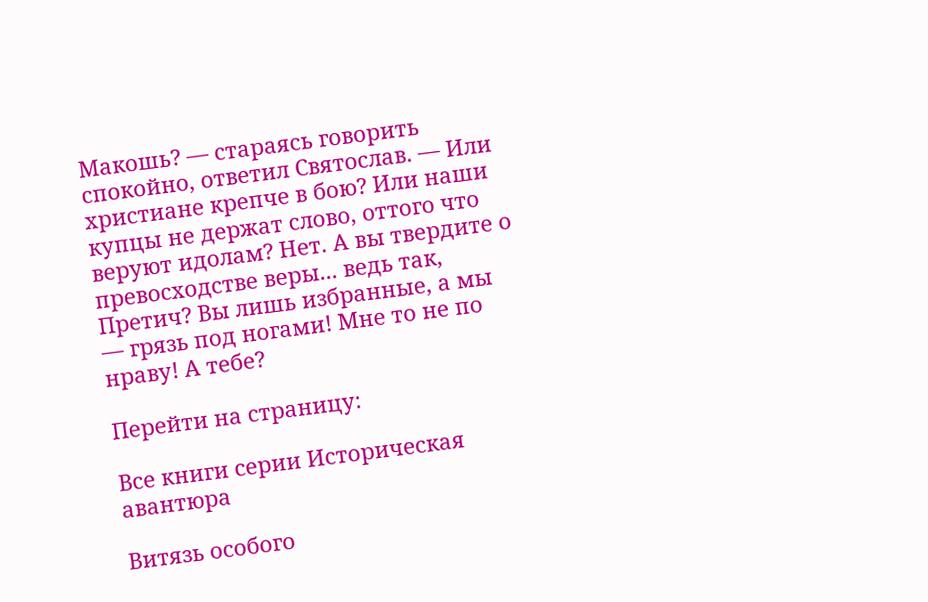Макошь? — стараясь говорить спокойно, ответил Святослав. — Или христиане крепче в бою? Или наши купцы не держат слово, оттого что веруют идолам? Нет. А вы твердите о превосходстве веры... ведь так, Претич? Вы лишь избранные, а мы — грязь под ногами! Мне то не по нраву! А тебе?

Перейти на страницу:

Все книги серии Историческая авантюра

Витязь особого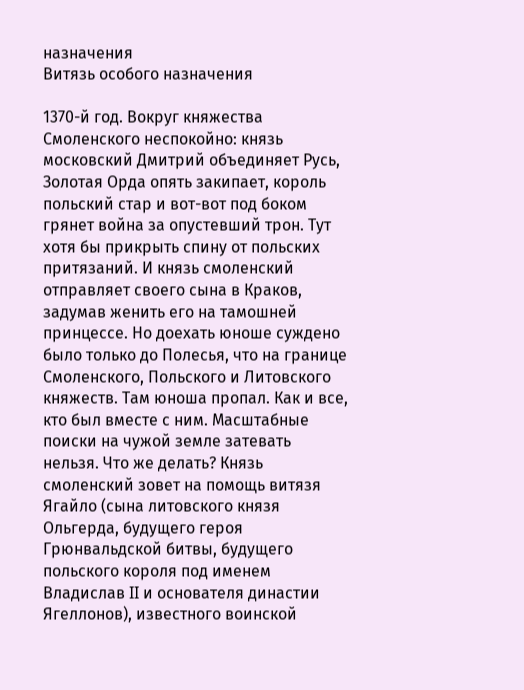назначения
Витязь особого назначения

1370-й год. Вокруг княжества Смоленского неспокойно: князь московский Дмитрий объединяет Русь, Золотая Орда опять закипает, король польский стар и вот-вот под боком грянет война за опустевший трон. Тут хотя бы прикрыть спину от польских притязаний. И князь смоленский отправляет своего сына в Краков, задумав женить его на тамошней принцессе. Но доехать юноше суждено было только до Полесья, что на границе Смоленского, Польского и Литовского княжеств. Там юноша пропал. Как и все, кто был вместе с ним. Масштабные поиски на чужой земле затевать нельзя. Что же делать? Князь смоленский зовет на помощь витязя Ягайло (сына литовского князя Ольгерда, будущего героя Грюнвальдской битвы, будущего польского короля под именем Владислав II и основателя династии Ягеллонов), известного воинской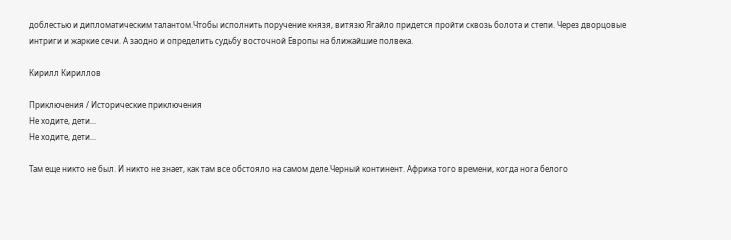доблестью и дипломатическим талантом.Чтобы исполнить поручение князя, витязю Ягайло придется пройти сквозь болота и степи. Через дворцовые интриги и жаркие сечи. А заодно и определить судьбу восточной Европы на ближайшие полвека.

Кирилл Кириллов

Приключения / Исторические приключения
Не ходите, дети...
Не ходите, дети...

Там еще никто не был. И никто не знает, как там все обстояло на самом деле.Черный континент. Африка того времени, когда нога белого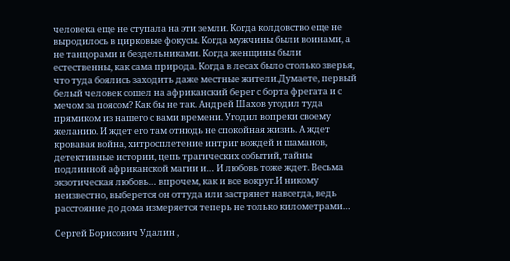человека еще не ступала на эти земли. Когда колдовство еще не выродилось в цирковые фокусы. Когда мужчины были воинами, а не танцорами и бездельниками. Когда женщины были естественны, как сама природа. Когда в лесах было столько зверья, что туда боялись заходить даже местные жители.Думаете, первый белый человек сошел на африканский берег с борта фрегата и с мечом за поясом? Как бы не так. Андрей Шахов угодил туда прямиком из нашего с вами времени. Угодил вопреки своему желанию. И ждет его там отнюдь не спокойная жизнь. А ждет кровавая война, хитросплетение интриг вождей и шаманов, детективные истории, цепь трагических событий, тайны подлинной африканской магии и… И любовь тоже ждет. Весьма экзотическая любовь… впрочем, как и все вокруг.И никому неизвестно, выберется он оттуда или застрянет навсегда, ведь расстояние до дома измеряется теперь не только километрами…

Сергей Борисович Удалин ,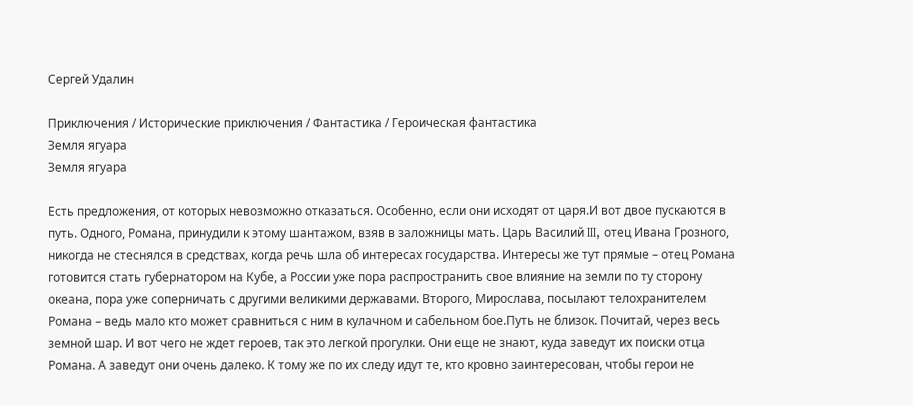Сергей Удалин

Приключения / Исторические приключения / Фантастика / Героическая фантастика
Земля ягуара
Земля ягуара

Есть предложения, от которых невозможно отказаться. Особенно, если они исходят от царя.И вот двое пускаются в путь. Одного, Романа, принудили к этому шантажом, взяв в заложницы мать. Царь Василий III, отец Ивана Грозного, никогда не стеснялся в средствах, когда речь шла об интересах государства. Интересы же тут прямые – отец Романа готовится стать губернатором на Кубе, а России уже пора распространить свое влияние на земли по ту сторону океана, пора уже соперничать с другими великими державами. Второго, Мирослава, посылают телохранителем Романа – ведь мало кто может сравниться с ним в кулачном и сабельном бое.Путь не близок. Почитай, через весь земной шар. И вот чего не ждет героев, так это легкой прогулки. Они еще не знают, куда заведут их поиски отца Романа. А заведут они очень далеко. К тому же по их следу идут те, кто кровно заинтересован, чтобы герои не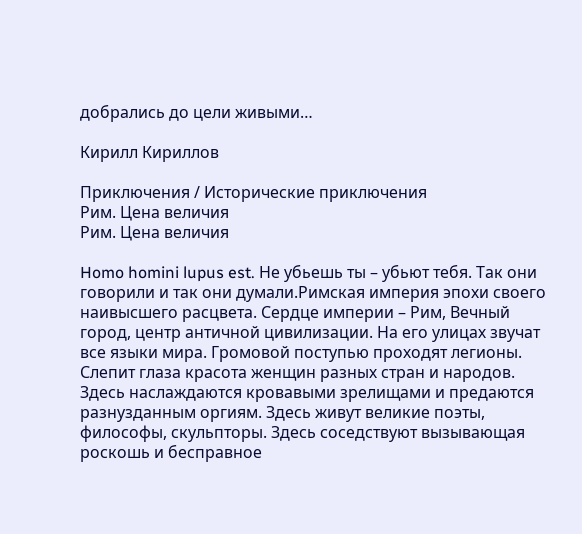добрались до цели живыми…

Кирилл Кириллов

Приключения / Исторические приключения
Рим. Цена величия
Рим. Цена величия

Homo homini lupus est. Не убьешь ты – убьют тебя. Так они говорили и так они думали.Римская империя эпохи своего наивысшего расцвета. Сердце империи – Рим, Вечный город, центр античной цивилизации. На его улицах звучат все языки мира. Громовой поступью проходят легионы. Слепит глаза красота женщин разных стран и народов. Здесь наслаждаются кровавыми зрелищами и предаются разнузданным оргиям. Здесь живут великие поэты, философы, скульпторы. Здесь соседствуют вызывающая роскошь и бесправное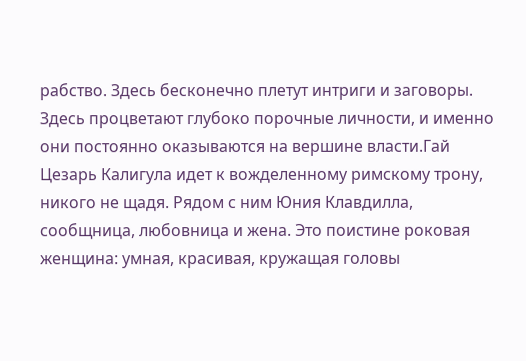рабство. Здесь бесконечно плетут интриги и заговоры. Здесь процветают глубоко порочные личности, и именно они постоянно оказываются на вершине власти.Гай Цезарь Калигула идет к вожделенному римскому трону, никого не щадя. Рядом с ним Юния Клавдилла, сообщница, любовница и жена. Это поистине роковая женщина: умная, красивая, кружащая головы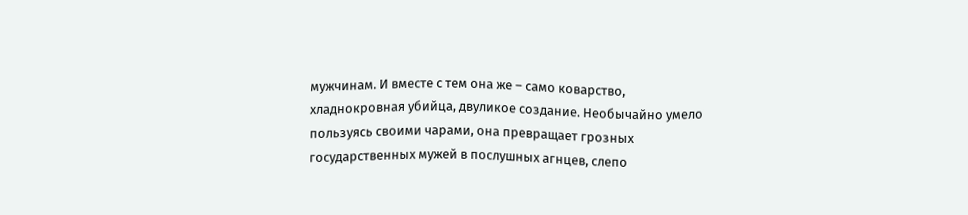мужчинам. И вместе с тем она же – само коварство, хладнокровная убийца, двуликое создание. Необычайно умело пользуясь своими чарами, она превращает грозных государственных мужей в послушных агнцев, слепо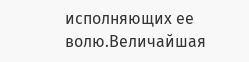исполняющих ее волю.Величайшая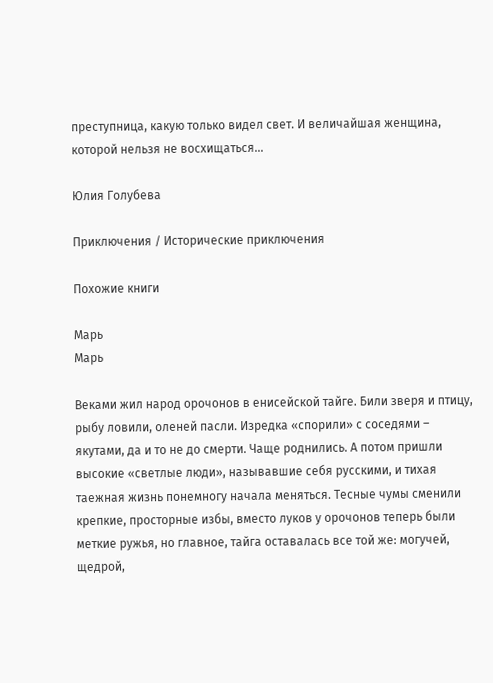преступница, какую только видел свет. И величайшая женщина, которой нельзя не восхищаться…

Юлия Голубева

Приключения / Исторические приключения

Похожие книги

Марь
Марь

Веками жил народ орочонов в енисейской тайге. Били зверя и птицу, рыбу ловили, оленей пасли. Изредка «спорили» с соседями – якутами, да и то не до смерти. Чаще роднились. А потом пришли высокие «светлые люди», называвшие себя русскими, и тихая таежная жизнь понемногу начала меняться. Тесные чумы сменили крепкие, просторные избы, вместо луков у орочонов теперь были меткие ружья, но главное, тайга оставалась все той же: могучей, щедрой,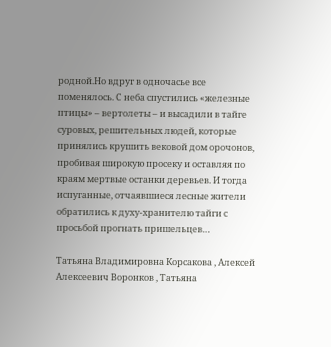родной.Но вдруг в одночасье все поменялось. С неба спустились «железные птицы» – вертолеты – и высадили в тайге суровых, решительных людей, которые принялись крушить вековой дом орочонов, пробивая широкую просеку и оставляя по краям мертвые останки деревьев. И тогда испуганные, отчаявшиеся лесные жители обратились к духу-хранителю тайги с просьбой прогнать пришельцев…

Татьяна Владимировна Корсакова , Алексей Алексеевич Воронков , Татьяна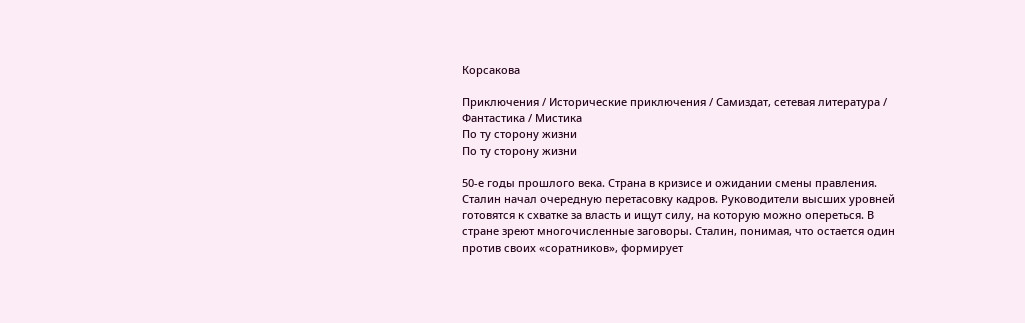Корсакова

Приключения / Исторические приключения / Самиздат, сетевая литература / Фантастика / Мистика
По ту сторону жизни
По ту сторону жизни

50-е годы прошлого века. Страна в кризисе и ожидании смены правления. Сталин начал очередную перетасовку кадров. Руководители высших уровней готовятся к схватке за власть и ищут силу, на которую можно опереться. В стране зреют многочисленные заговоры. Сталин, понимая, что остается один против своих «соратников», формирует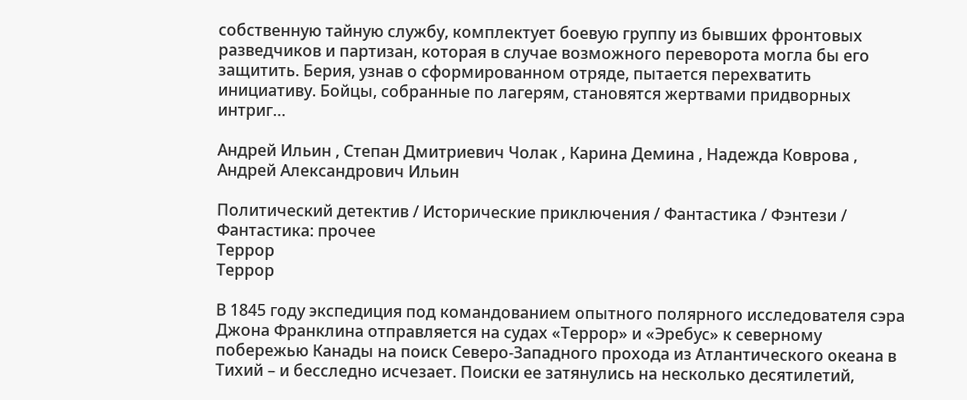собственную тайную службу, комплектует боевую группу из бывших фронтовых разведчиков и партизан, которая в случае возможного переворота могла бы его защитить. Берия, узнав о сформированном отряде, пытается перехватить инициативу. Бойцы, собранные по лагерям, становятся жертвами придворных интриг…

Андрей Ильин , Степан Дмитриевич Чолак , Карина Демина , Надежда Коврова , Андрей Александрович Ильин

Политический детектив / Исторические приключения / Фантастика / Фэнтези / Фантастика: прочее
Террор
Террор

В 1845 году экспедиция под командованием опытного полярного исследователя сэра Джона Франклина отправляется на судах «Террор» и «Эребус» к северному побережью Канады на поиск Северо-Западного прохода из Атлантического океана в Тихий – и бесследно исчезает. Поиски ее затянулись на несколько десятилетий,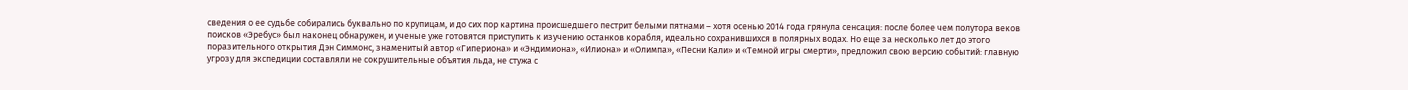сведения о ее судьбе собирались буквально по крупицам, и до сих пор картина происшедшего пестрит белыми пятнами – хотя осенью 2014 года грянула сенсация: после более чем полутора веков поисков «Эребус» был наконец обнаружен, и ученые уже готовятся приступить к изучению останков корабля, идеально сохранившихся в полярных водах. Но еще за несколько лет до этого поразительного открытия Дэн Симмонс, знаменитый автор «Гипериона» и «Эндимиона», «Илиона» и «Олимпа», «Песни Кали» и «Темной игры смерти», предложил свою версию событий: главную угрозу для экспедиции составляли не сокрушительные объятия льда, не стужа с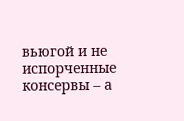вьюгой и не испорченные консервы – а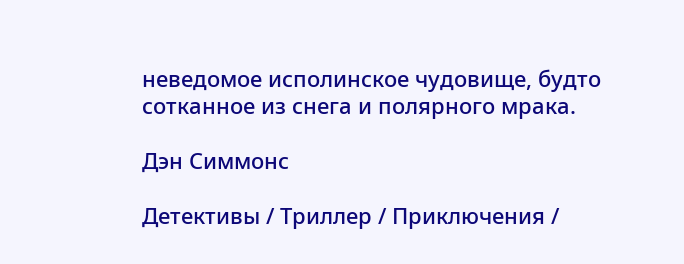неведомое исполинское чудовище, будто сотканное из снега и полярного мрака.

Дэн Симмонс

Детективы / Триллер / Приключения /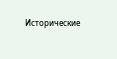Исторические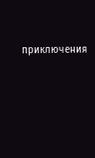приключения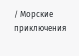/ Морские приключения